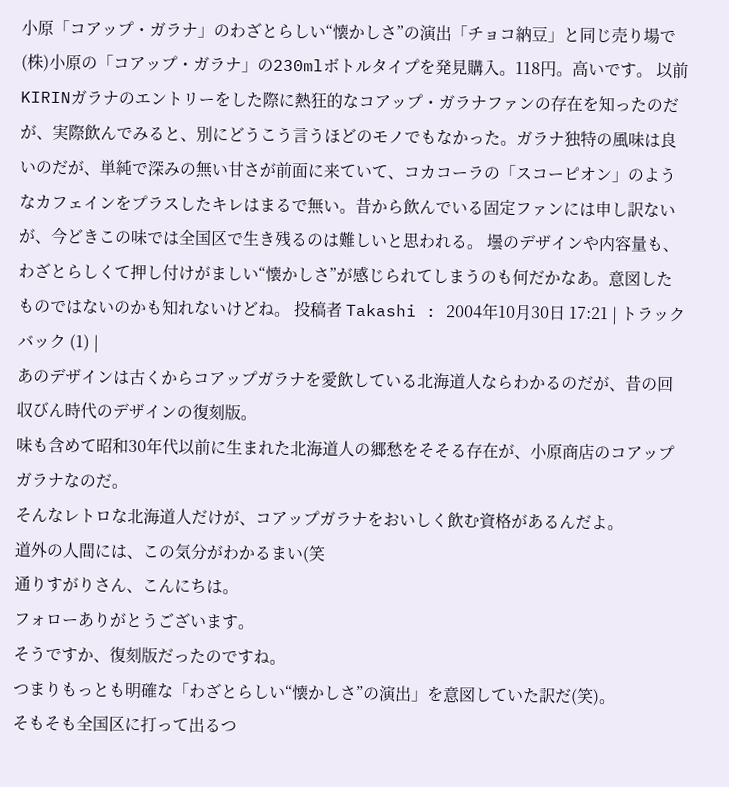小原「コアップ・ガラナ」のわざとらしい“懐かしさ”の演出「チョコ納豆」と同じ売り場で(株)小原の「コアップ・ガラナ」の230mlボトルタイプを発見購入。118円。高いです。 以前KIRINガラナのエントリーをした際に熱狂的なコアップ・ガラナファンの存在を知ったのだが、実際飲んでみると、別にどうこう言うほどのモノでもなかった。ガラナ独特の風味は良いのだが、単純で深みの無い甘さが前面に来ていて、コカコーラの「スコーピオン」のようなカフェインをプラスしたキレはまるで無い。昔から飲んでいる固定ファンには申し訳ないが、今どきこの味では全国区で生き残るのは難しいと思われる。 壜のデザインや内容量も、わざとらしくて押し付けがましい“懐かしさ”が感じられてしまうのも何だかなあ。意図したものではないのかも知れないけどね。 投稿者 Takashi : 2004年10月30日 17:21 | トラックバック (1) |
あのデザインは古くからコアップガラナを愛飲している北海道人ならわかるのだが、昔の回収びん時代のデザインの復刻版。
味も含めて昭和30年代以前に生まれた北海道人の郷愁をそそる存在が、小原商店のコアップガラナなのだ。
そんなレトロな北海道人だけが、コアップガラナをおいしく飲む資格があるんだよ。
道外の人間には、この気分がわかるまい(笑
通りすがりさん、こんにちは。
フォローありがとうございます。
そうですか、復刻版だったのですね。
つまりもっとも明確な「わざとらしい“懐かしさ”の演出」を意図していた訳だ(笑)。
そもそも全国区に打って出るつ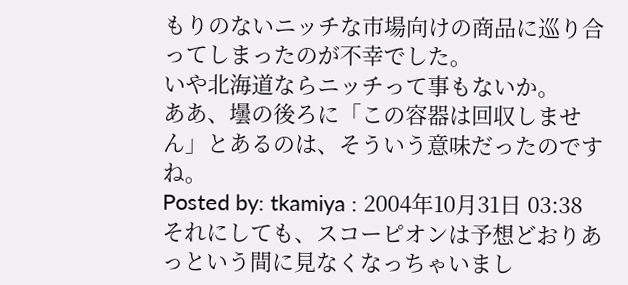もりのないニッチな市場向けの商品に巡り合ってしまったのが不幸でした。
いや北海道ならニッチって事もないか。
ああ、壜の後ろに「この容器は回収しません」とあるのは、そういう意味だったのですね。
Posted by: tkamiya : 2004年10月31日 03:38それにしても、スコーピオンは予想どおりあっという間に見なくなっちゃいまし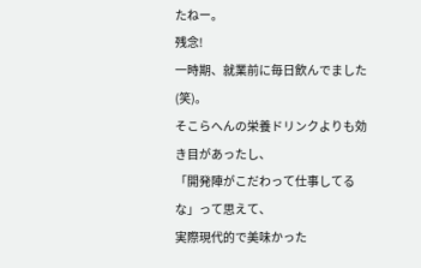たねー。
残念!
一時期、就業前に毎日飲んでました(笑)。
そこらへんの栄養ドリンクよりも効き目があったし、
「開発陣がこだわって仕事してるな」って思えて、
実際現代的で美味かった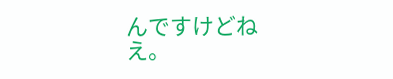んですけどねえ。